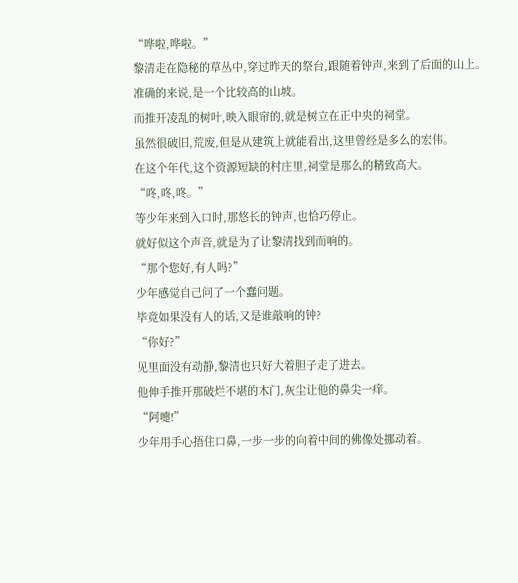“哗啦,哗啦。”
黎清走在隐秘的草丛中,穿过昨天的祭台,跟随着钟声,来到了后面的山上。
准确的来说,是一个比较高的山坡。
而推开凌乱的树叶,映入眼帘的,就是树立在正中央的祠堂。
虽然很破旧,荒废,但是从建筑上就能看出,这里曾经是多么的宏伟。
在这个年代,这个资源短缺的村庄里,祠堂是那么的精致高大。
“咚,咚,咚。”
等少年来到入口时,那悠长的钟声,也恰巧停止。
就好似这个声音,就是为了让黎清找到而响的。
“那个您好,有人吗?”
少年感觉自己问了一个蠢问题。
毕竟如果没有人的话,又是谁敲响的钟?
“你好?”
见里面没有动静,黎清也只好大着胆子走了进去。
他伸手推开那破烂不堪的木门,灰尘让他的鼻尖一痒。
“阿嚏!”
少年用手心捂住口鼻,一步一步的向着中间的佛像处挪动着。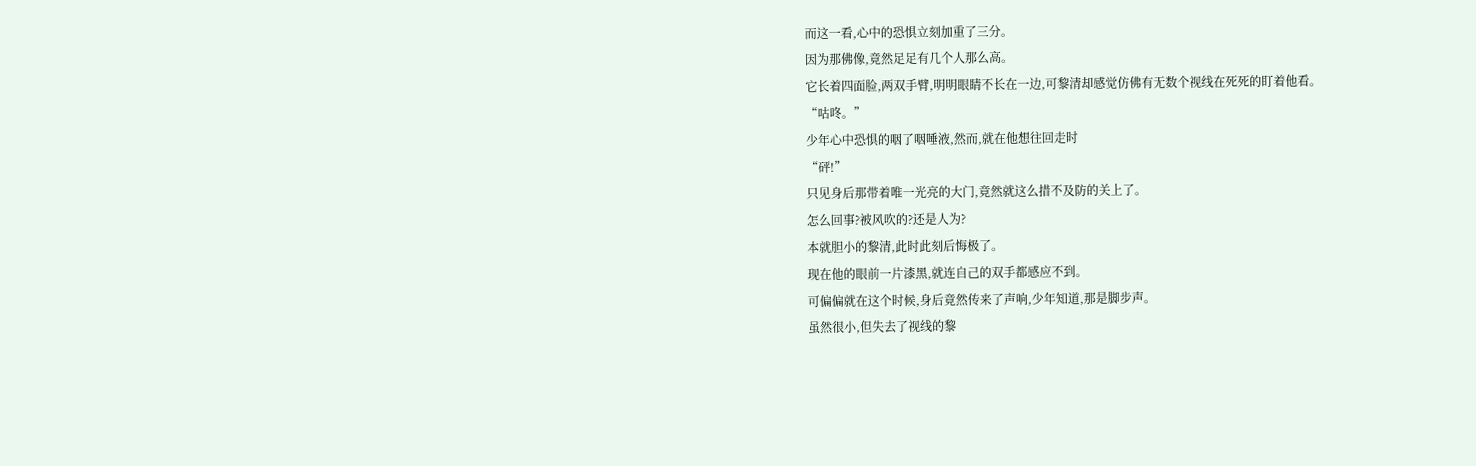而这一看,心中的恐惧立刻加重了三分。
因为那佛像,竟然足足有几个人那么高。
它长着四面脸,两双手臂,明明眼睛不长在一边,可黎清却感觉仿佛有无数个视线在死死的盯着他看。
“咕咚。”
少年心中恐惧的咽了咽唾液,然而,就在他想往回走时
“砰!”
只见身后那带着唯一光亮的大门,竟然就这么措不及防的关上了。
怎么回事?被风吹的?还是人为?
本就胆小的黎清,此时此刻后悔极了。
现在他的眼前一片漆黑,就连自己的双手都感应不到。
可偏偏就在这个时候,身后竟然传来了声响,少年知道,那是脚步声。
虽然很小,但失去了视线的黎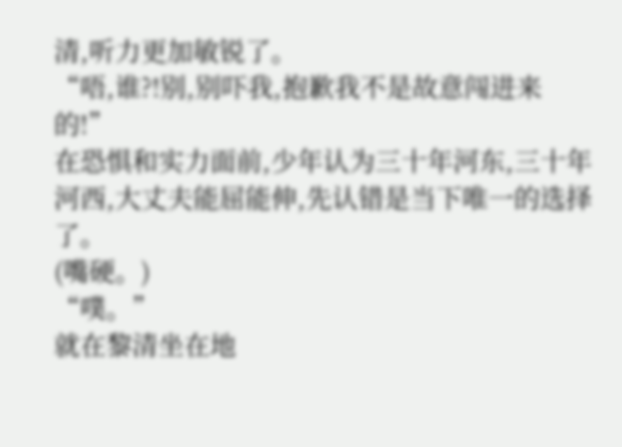清,听力更加敏锐了。
“唔,谁?!别,别吓我,抱歉我不是故意闯进来的!”
在恐惧和实力面前,少年认为三十年河东,三十年河西,大丈夫能屈能伸,先认错是当下唯一的选择了。
(嘴硬。)
“噗。”
就在黎清坐在地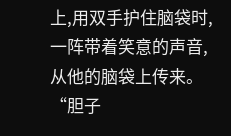上,用双手护住脑袋时,一阵带着笑意的声音,从他的脑袋上传来。
“胆子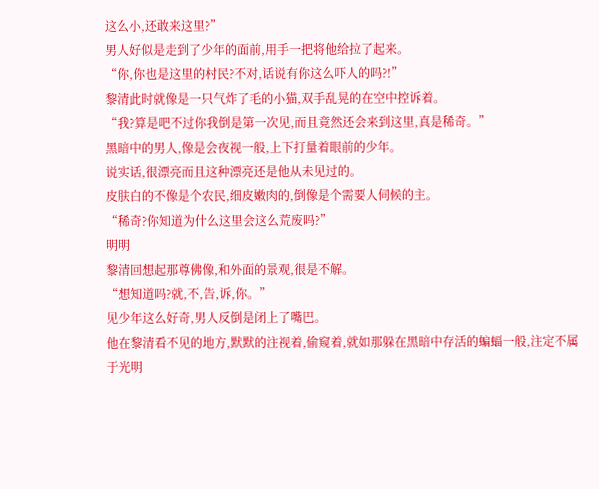这么小,还敢来这里?”
男人好似是走到了少年的面前,用手一把将他给拉了起来。
“你,你也是这里的村民?不对,话说有你这么吓人的吗?!”
黎清此时就像是一只气炸了毛的小猫,双手乱晃的在空中控诉着。
“我?算是吧不过你我倒是第一次见,而且竟然还会来到这里,真是稀奇。”
黑暗中的男人,像是会夜视一般,上下打量着眼前的少年。
说实话,很漂亮而且这种漂亮还是他从未见过的。
皮肤白的不像是个农民,细皮嫩肉的,倒像是个需要人伺候的主。
“稀奇?你知道为什么这里会这么荒废吗?”
明明
黎清回想起那尊佛像,和外面的景观,很是不解。
“想知道吗?就,不,告,诉,你。”
见少年这么好奇,男人反倒是闭上了嘴巴。
他在黎清看不见的地方,默默的注视着,偷窥着,就如那躲在黑暗中存活的蝙蝠一般,注定不属于光明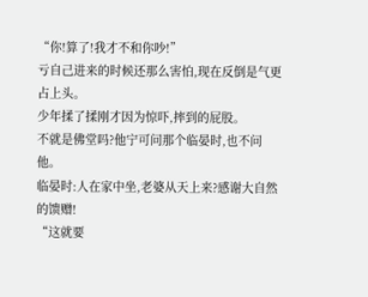“你!算了!我才不和你吵!”
亏自己进来的时候还那么害怕,现在反倒是气更占上头。
少年揉了揉刚才因为惊吓,摔到的屁股。
不就是佛堂吗?他宁可问那个临晏时,也不问他。
临晏时:人在家中坐,老婆从天上来?感谢大自然的馈赠!
“这就要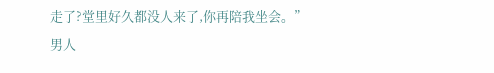走了?堂里好久都没人来了,你再陪我坐会。”
男人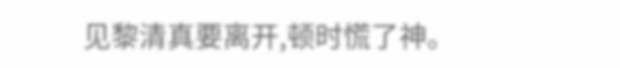见黎清真要离开,顿时慌了神。